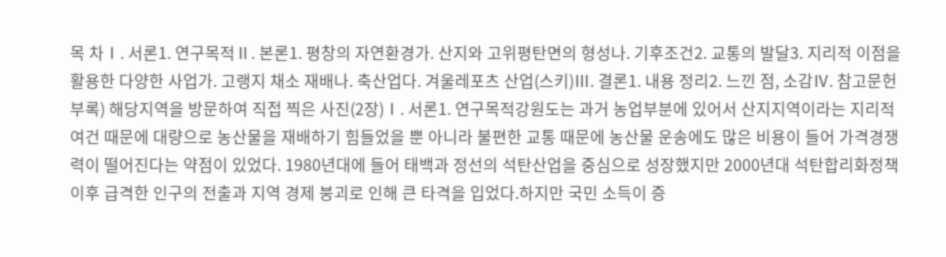목 차Ⅰ. 서론1. 연구목적Ⅱ. 본론1. 평창의 자연환경가. 산지와 고위평탄면의 형성나. 기후조건2. 교통의 발달3. 지리적 이점을 활용한 다양한 사업가. 고랭지 채소 재배나. 축산업다. 겨울레포츠 산업(스키)Ⅲ. 결론1. 내용 정리2. 느낀 점, 소감Ⅳ. 참고문헌부록) 해당지역을 방문하여 직접 찍은 사진(2장)Ⅰ. 서론1. 연구목적강원도는 과거 농업부분에 있어서 산지지역이라는 지리적 여건 때문에 대량으로 농산물을 재배하기 힘들었을 뿐 아니라 불편한 교통 때문에 농산물 운송에도 많은 비용이 들어 가격경쟁력이 떨어진다는 약점이 있었다. 1980년대에 들어 태백과 정선의 석탄산업을 중심으로 성장했지만 2000년대 석탄합리화정책 이후 급격한 인구의 전출과 지역 경제 붕괴로 인해 큰 타격을 입었다.하지만 국민 소득이 증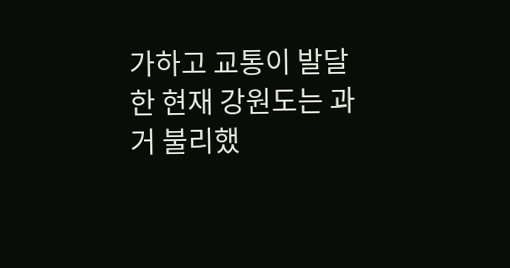가하고 교통이 발달한 현재 강원도는 과거 불리했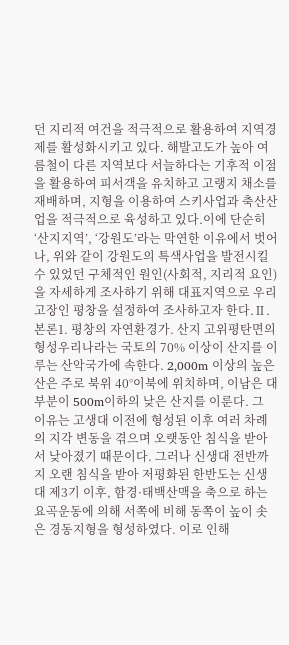던 지리적 여건을 적극적으로 활용하여 지역경제를 활성화시키고 있다. 해발고도가 높아 여름철이 다른 지역보다 서늘하다는 기후적 이점을 활용하여 피서객을 유치하고 고랭지 채소를 재배하며, 지형을 이용하여 스키사업과 축산산업을 적극적으로 육성하고 있다.이에 단순히 ‘산지지역’, ‘강원도’라는 막연한 이유에서 벗어나, 위와 같이 강원도의 특색사업을 발전시킬 수 있었던 구체적인 원인(사회적, 지리적 요인)을 자세하게 조사하기 위해 대표지역으로 우리고장인 평창을 설정하여 조사하고자 한다.Ⅱ. 본론1. 평창의 자연환경가. 산지 고위평탄면의 형성우리나라는 국토의 70% 이상이 산지를 이루는 산악국가에 속한다. 2,000m 이상의 높은 산은 주로 북위 40°이북에 위치하며, 이남은 대부분이 500m이하의 낮은 산지를 이룬다. 그 이유는 고생대 이전에 형성된 이후 여러 차례의 지각 변동을 겪으며 오랫동안 침식을 받아서 낮아졌기 때문이다. 그러나 신생대 전반까지 오랜 침식을 받아 저평화된 한반도는 신생대 제3기 이후, 함경·태백산맥을 축으로 하는 요곡운동에 의해 서쪽에 비해 동쪽이 높이 솟은 경동지형을 형성하였다. 이로 인해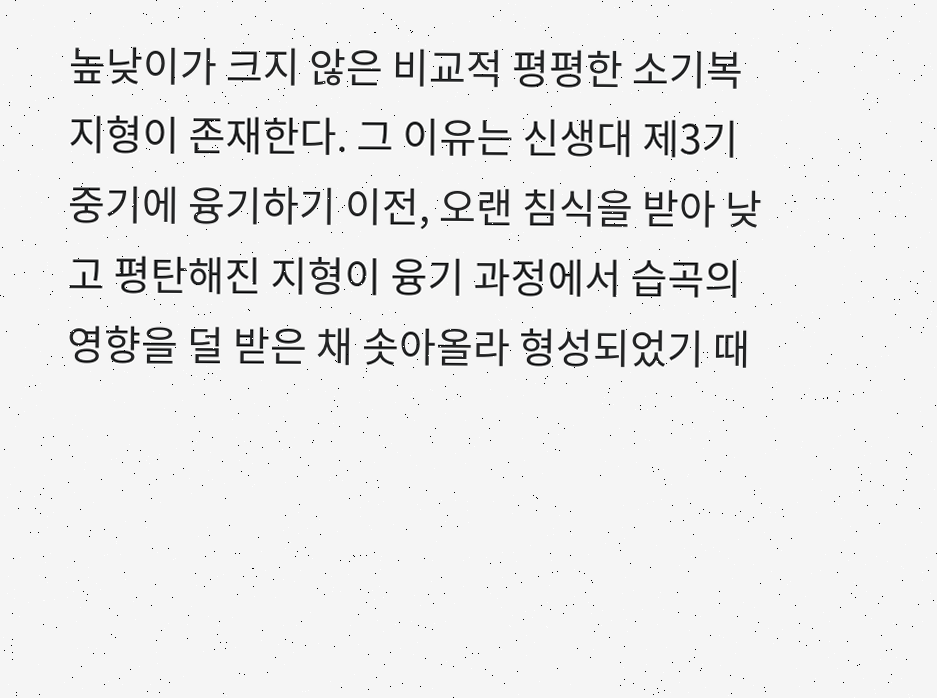높낮이가 크지 않은 비교적 평평한 소기복 지형이 존재한다. 그 이유는 신생대 제3기 중기에 융기하기 이전, 오랜 침식을 받아 낮고 평탄해진 지형이 융기 과정에서 습곡의 영향을 덜 받은 채 솟아올라 형성되었기 때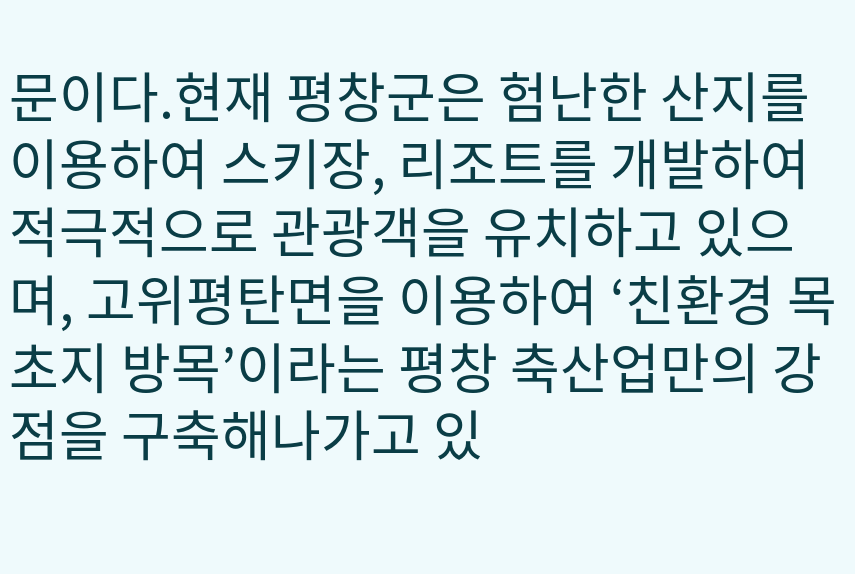문이다.현재 평창군은 험난한 산지를 이용하여 스키장, 리조트를 개발하여 적극적으로 관광객을 유치하고 있으며, 고위평탄면을 이용하여 ‘친환경 목초지 방목’이라는 평창 축산업만의 강점을 구축해나가고 있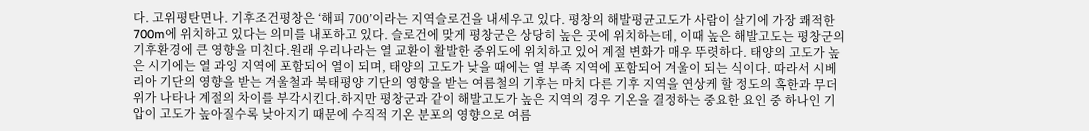다. 고위평탄면나. 기후조건평창은 ‘해피 700’이라는 지역슬로건을 내세우고 있다. 평창의 해발평균고도가 사람이 살기에 가장 쾌적한 700m에 위치하고 있다는 의미를 내포하고 있다. 슬로건에 맞게 평창군은 상당히 높은 곳에 위치하는데, 이때 높은 해발고도는 평창군의 기후환경에 큰 영향을 미친다.원래 우리나라는 열 교환이 활발한 중위도에 위치하고 있어 계절 변화가 매우 뚜렷하다. 태양의 고도가 높은 시기에는 열 과잉 지역에 포함되어 열이 되며, 태양의 고도가 낮을 때에는 열 부족 지역에 포함되어 겨울이 되는 식이다. 따라서 시베리아 기단의 영향을 받는 겨울철과 북태평양 기단의 영향을 받는 여름철의 기후는 마치 다른 기후 지역을 연상케 할 정도의 혹한과 무더위가 나타나 계절의 차이를 부각시킨다.하지만 평창군과 같이 해발고도가 높은 지역의 경우 기온을 결정하는 중요한 요인 중 하나인 기압이 고도가 높아질수록 낮아지기 때문에 수직적 기온 분포의 영향으로 여름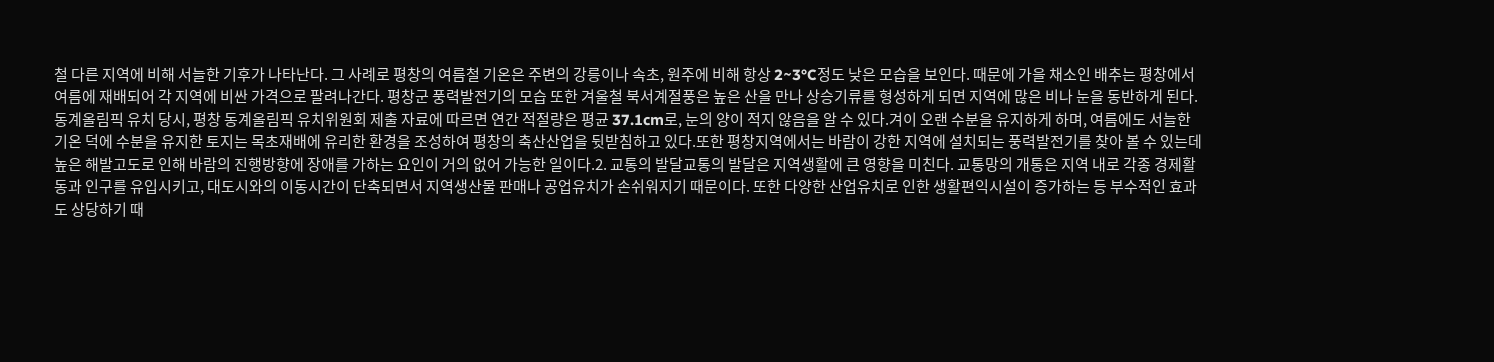철 다른 지역에 비해 서늘한 기후가 나타난다. 그 사례로 평창의 여름철 기온은 주변의 강릉이나 속초, 원주에 비해 항상 2~3°C정도 낮은 모습을 보인다. 때문에 가을 채소인 배추는 평창에서 여름에 재배되어 각 지역에 비싼 가격으로 팔려나간다. 평창군 풍력발전기의 모습 또한 겨울철 북서계절풍은 높은 산을 만나 상승기류를 형성하게 되면 지역에 많은 비나 눈을 동반하게 된다. 동계올림픽 유치 당시, 평창 동계올림픽 유치위원회 제출 자료에 따르면 연간 적절량은 평균 37.1cm로, 눈의 양이 적지 않음을 알 수 있다.겨이 오랜 수분을 유지하게 하며, 여름에도 서늘한 기온 덕에 수분을 유지한 토지는 목초재배에 유리한 환경을 조성하여 평창의 축산산업을 뒷받침하고 있다.또한 평창지역에서는 바람이 강한 지역에 설치되는 풍력발전기를 찾아 볼 수 있는데 높은 해발고도로 인해 바람의 진행방향에 장애를 가하는 요인이 거의 없어 가능한 일이다.2. 교통의 발달교통의 발달은 지역생활에 큰 영향을 미친다. 교통망의 개통은 지역 내로 각종 경제활동과 인구를 유입시키고, 대도시와의 이동시간이 단축되면서 지역생산물 판매나 공업유치가 손쉬워지기 때문이다. 또한 다양한 산업유치로 인한 생활편익시설이 증가하는 등 부수적인 효과도 상당하기 때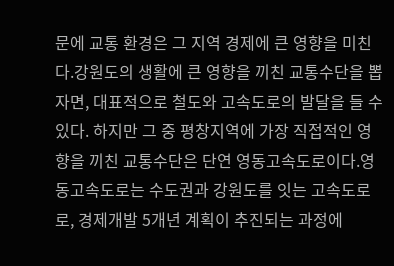문에 교통 환경은 그 지역 경제에 큰 영향을 미친다.강원도의 생활에 큰 영향을 끼친 교통수단을 뽑자면, 대표적으로 철도와 고속도로의 발달을 들 수 있다. 하지만 그 중 평창지역에 가장 직접적인 영향을 끼친 교통수단은 단연 영동고속도로이다.영동고속도로는 수도권과 강원도를 잇는 고속도로로, 경제개발 5개년 계획이 추진되는 과정에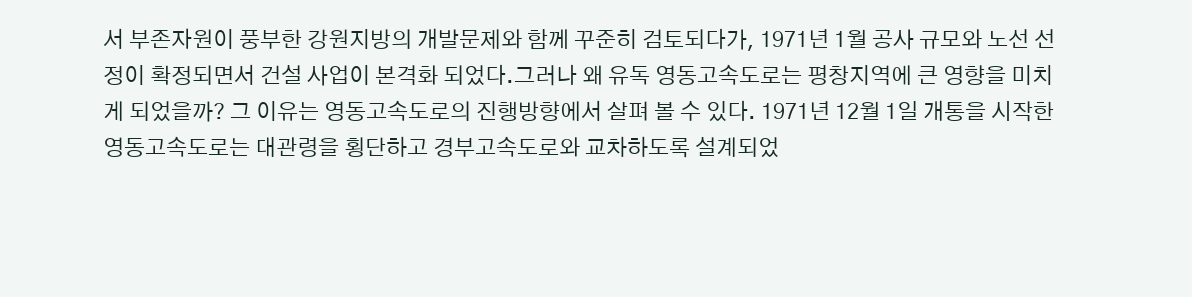서 부존자원이 풍부한 강원지방의 개발문제와 함께 꾸준히 검토되다가, 1971년 1월 공사 규모와 노선 선정이 확정되면서 건설 사업이 본격화 되었다.그러나 왜 유독 영동고속도로는 평창지역에 큰 영향을 미치게 되었을까? 그 이유는 영동고속도로의 진행방향에서 살펴 볼 수 있다. 1971년 12월 1일 개통을 시작한 영동고속도로는 대관령을 횡단하고 경부고속도로와 교차하도록 설계되었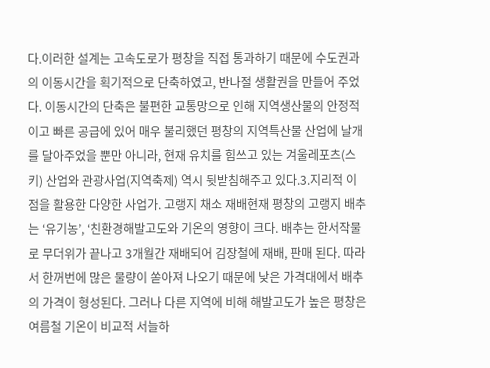다.이러한 설계는 고속도로가 평창을 직접 통과하기 때문에 수도권과의 이동시간을 획기적으로 단축하였고, 반나절 생활권을 만들어 주었다. 이동시간의 단축은 불편한 교통망으로 인해 지역생산물의 안정적이고 빠른 공급에 있어 매우 불리했던 평창의 지역특산물 산업에 날개를 달아주었을 뿐만 아니라, 현재 유치를 힘쓰고 있는 겨울레포츠(스키) 산업와 관광사업(지역축제) 역시 뒷받침해주고 있다.3.지리적 이점을 활용한 다양한 사업가. 고랭지 채소 재배현재 평창의 고랭지 배추는 ‘유기농’, ‘친환경해발고도와 기온의 영향이 크다. 배추는 한서작물로 무더위가 끝나고 3개월간 재배되어 김장철에 재배, 판매 된다. 따라서 한꺼번에 많은 물량이 쏟아져 나오기 때문에 낮은 가격대에서 배추의 가격이 형성된다. 그러나 다른 지역에 비해 해발고도가 높은 평창은 여름철 기온이 비교적 서늘하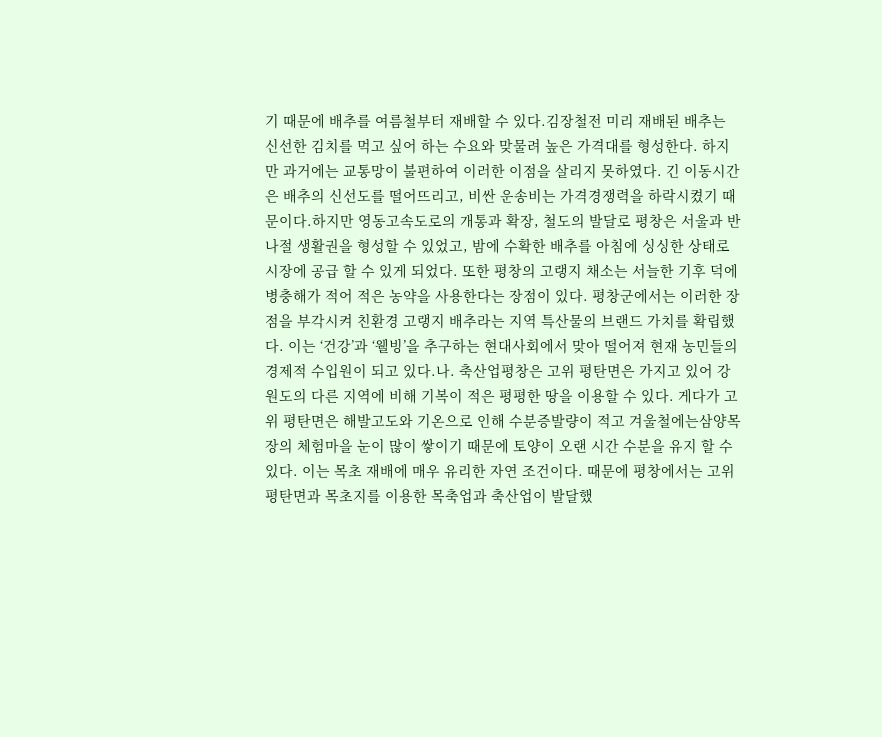기 때문에 배추를 여름철부터 재배할 수 있다.김장철전 미리 재배된 배추는 신선한 김치를 먹고 싶어 하는 수요와 맞물려 높은 가격대를 형성한다. 하지만 과거에는 교통망이 불편하여 이러한 이점을 살리지 못하였다. 긴 이동시간은 배추의 신선도를 떨어뜨리고, 비싼 운송비는 가격경쟁력을 하락시켰기 때문이다.하지만 영동고속도로의 개통과 확장, 철도의 발달로 평창은 서울과 반나절 생활권을 형성할 수 있었고, 밤에 수확한 배추를 아침에 싱싱한 상태로 시장에 공급 할 수 있게 되었다. 또한 평창의 고랭지 채소는 서늘한 기후 덕에 병충해가 적어 적은 농약을 사용한다는 장점이 있다. 평창군에서는 이러한 장점을 부각시켜 친환경 고랭지 배추라는 지역 특산물의 브랜드 가치를 확립했다. 이는 ‘건강’과 ‘웰빙’을 추구하는 현대사회에서 맞아 떨어져 현재 농민들의 경제적 수입원이 되고 있다.나. 축산업평창은 고위 평탄면은 가지고 있어 강원도의 다른 지역에 비해 기복이 적은 평평한 땅을 이용할 수 있다. 게다가 고위 평탄면은 해발고도와 기온으로 인해 수분증발량이 적고 겨울철에는삼양목장의 체험마을 눈이 많이 쌓이기 때문에 토양이 오랜 시간 수분을 유지 할 수 있다. 이는 목초 재배에 매우 유리한 자연 조건이다. 때문에 평창에서는 고위평탄면과 목초지를 이용한 목축업과 축산업이 발달했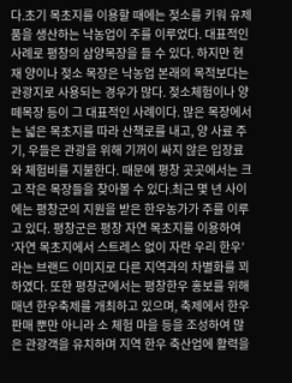다.초기 목초지를 이용할 때에는 젖소를 키워 유제품을 생산하는 낙농업이 주를 이루었다. 대표적인 사례로 평창의 삼양목장을 들 수 있다. 하지만 현재 양이나 젖소 목장은 낙농업 본래의 목적보다는 관광지로 사용되는 경우가 많다. 젖소체험이나 양떼목장 등이 그 대표적인 사례이다. 많은 목장에서는 넓은 목초지를 따라 산책로를 내고, 양 사료 주기, 우들은 관광을 위해 기꺼이 싸지 않은 입장료와 체험비를 지불한다. 때문에 평창 곳곳에서는 크고 작은 목장들을 찾아볼 수 있다.최근 몇 년 사이에는 평창군의 지원을 받은 한우농가가 주를 이루고 있다. 평창군은 평창 자연 목초지를 이용하여 ‘자연 목초지에서 스트레스 없이 자란 우리 한우’라는 브랜드 이미지로 다른 지역과의 차별화를 꾀하였다. 또한 평창군에서는 평창한우 홍보를 위해 매년 한우축제를 개최하고 있으며, 축제에서 한우 판매 뿐만 아니라 소 체험 마을 등을 조성하여 많은 관광객을 유치하며 지역 한우 축산업에 활력을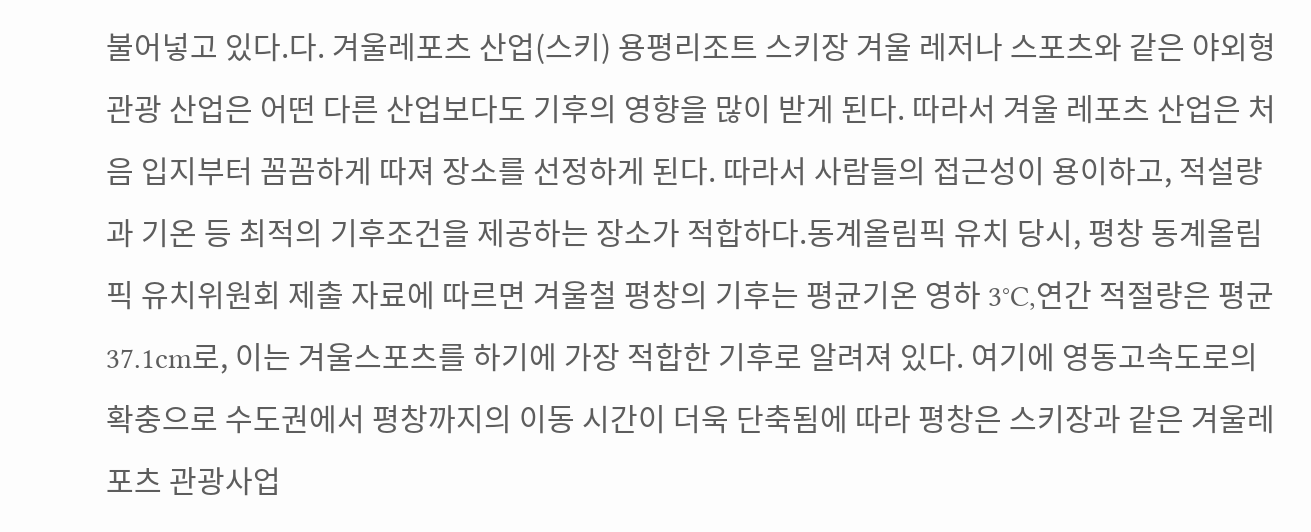불어넣고 있다.다. 겨울레포츠 산업(스키) 용평리조트 스키장 겨울 레저나 스포츠와 같은 야외형 관광 산업은 어떤 다른 산업보다도 기후의 영향을 많이 받게 된다. 따라서 겨울 레포츠 산업은 처음 입지부터 꼼꼼하게 따져 장소를 선정하게 된다. 따라서 사람들의 접근성이 용이하고, 적설량과 기온 등 최적의 기후조건을 제공하는 장소가 적합하다.동계올림픽 유치 당시, 평창 동계올림픽 유치위원회 제출 자료에 따르면 겨울철 평창의 기후는 평균기온 영하 3°C,연간 적절량은 평균 37.1cm로, 이는 겨울스포츠를 하기에 가장 적합한 기후로 알려져 있다. 여기에 영동고속도로의 확충으로 수도권에서 평창까지의 이동 시간이 더욱 단축됨에 따라 평창은 스키장과 같은 겨울레포츠 관광사업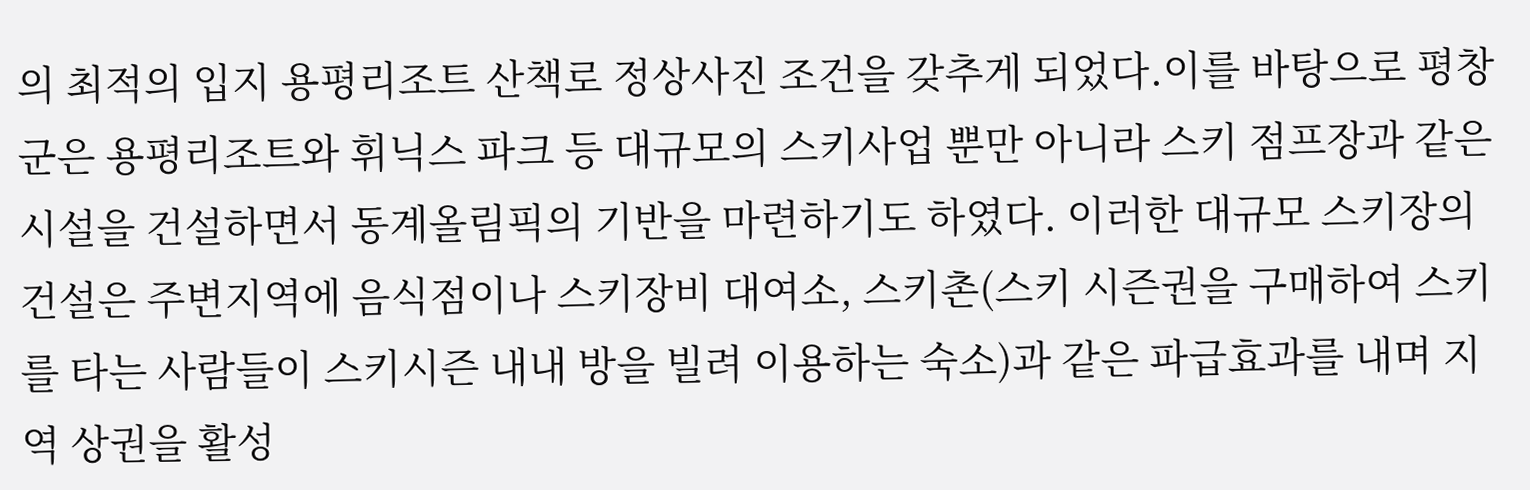의 최적의 입지 용평리조트 산책로 정상사진 조건을 갖추게 되었다.이를 바탕으로 평창군은 용평리조트와 휘닉스 파크 등 대규모의 스키사업 뿐만 아니라 스키 점프장과 같은 시설을 건설하면서 동계올림픽의 기반을 마련하기도 하였다. 이러한 대규모 스키장의 건설은 주변지역에 음식점이나 스키장비 대여소, 스키촌(스키 시즌권을 구매하여 스키를 타는 사람들이 스키시즌 내내 방을 빌려 이용하는 숙소)과 같은 파급효과를 내며 지역 상권을 활성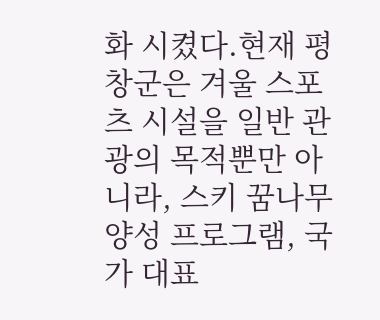화 시켰다.현재 평창군은 겨울 스포츠 시설을 일반 관광의 목적뿐만 아니라, 스키 꿈나무 양성 프로그램, 국가 대표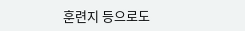훈련지 등으로도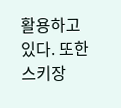활용하고 있다. 또한 스키장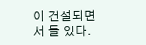이 건설되면서 들 있다.